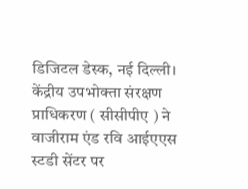डिजिटल डेस्क, नई दिल्ली। केंद्रीय उपभोक्ता संरक्षण प्राधिकरण ( सीसीपीए ) ने वाजीराम एंड रवि आईएएस स्टडी सेंटर पर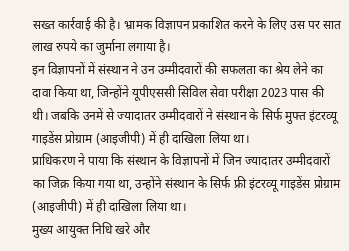सख्त कार्रवाई की है। भ्रामक विज्ञापन प्रकाशित करने के लिए उस पर सात लाख रुपये का जुर्माना लगाया है।
इन विज्ञापनों में संस्थान ने उन उम्मीदवारों की सफलता का श्रेय लेने का दावा किया था, जिन्होंने यूपीएससी सिविल सेवा परीक्षा 2023 पास की थी। जबकि उनमें से ज्यादातर उम्मीदवारों ने संस्थान के सिर्फ मुफ्त इंटरव्यू गाइडेंस प्रोग्राम (आइजीपी) में ही दाखिला लिया था।
प्राधिकरण ने पाया कि संस्थान के विज्ञापनों में जिन ज्यादातर उम्मीदवारों का जिक्र किया गया था, उन्होंने संस्थान के सिर्फ फ्री इंटरव्यू गाइडेंस प्रोग्राम (आइजीपी) में ही दाखिला लिया था।
मुख्य आयुक्त निधि खरे और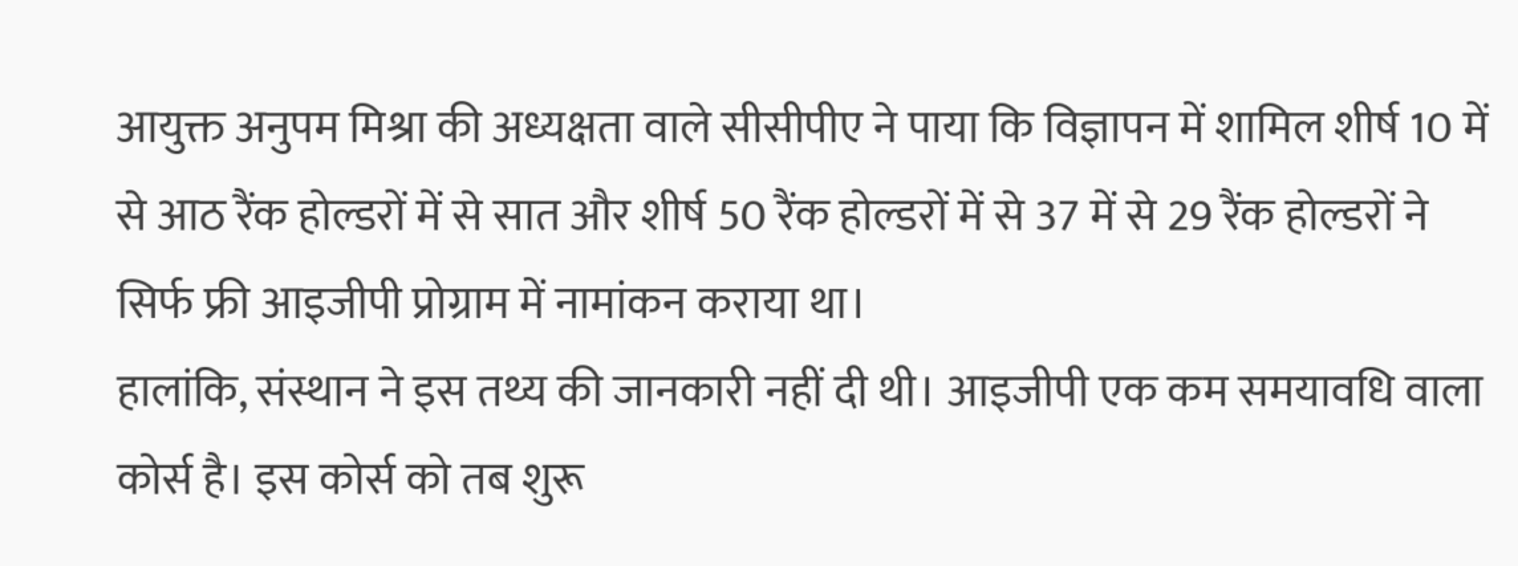आयुक्त अनुपम मिश्रा की अध्यक्षता वाले सीसीपीए ने पाया कि विज्ञापन में शामिल शीर्ष 10 में से आठ रैंक होल्डरों में से सात और शीर्ष 50 रैंक होल्डरों में से 37 में से 29 रैंक होल्डरों ने सिर्फ फ्री आइजीपी प्रोग्राम में नामांकन कराया था।
हालांकि, संस्थान ने इस तथ्य की जानकारी नहीं दी थी। आइजीपी एक कम समयावधि वाला कोर्स है। इस कोर्स को तब शुरू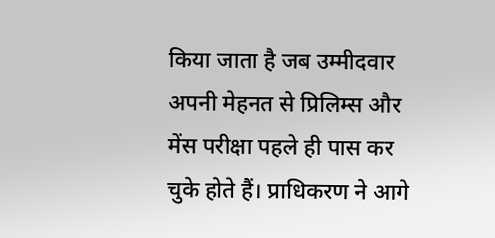किया जाता है जब उम्मीदवार अपनी मेहनत से प्रिलिम्स और मेंस परीक्षा पहले ही पास कर चुके होते हैं। प्राधिकरण ने आगे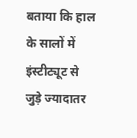बताया कि हाल के सालों में इंस्टीट्यूट से जुड़े ज्यादातर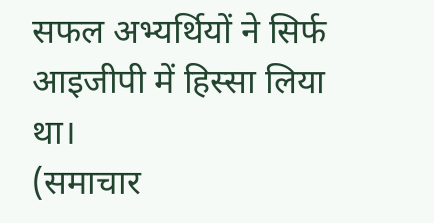सफल अभ्यर्थियों ने सिर्फ आइजीपी में हिस्सा लिया था।
(समाचार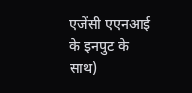एजेंसी एएनआई के इनपुट के साथ)